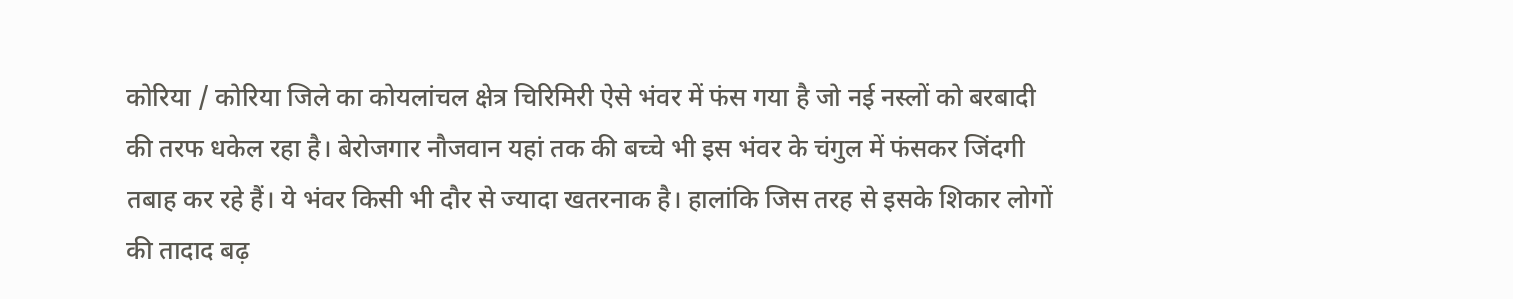कोरिया / कोरिया जिले का कोयलांचल क्षेत्र चिरिमिरी ऐसे भंवर में फंस गया है जो नई नस्लों को बरबादी की तरफ धकेल रहा है। बेरोजगार नौजवान यहां तक की बच्चे भी इस भंवर के चंगुल में फंसकर जिंदगी तबाह कर रहे हैं। ये भंवर किसी भी दौर से ज्यादा खतरनाक है। हालांकि जिस तरह से इसके शिकार लोगों की तादाद बढ़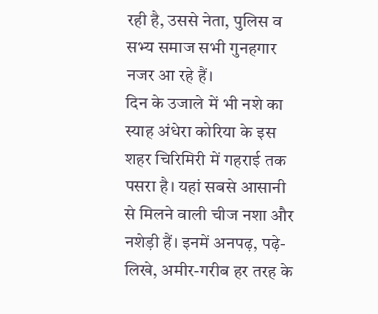रही है, उससे नेता, पुलिस व सभ्य समाज सभी गुनहगार नजर आ रहे हैं।
दिन के उजाले में भी नशे का स्याह अंधेरा कोरिया के इस शहर चिरिमिरी में गहराई तक पसरा है। यहां सबसे आसानी से मिलने वाली चीज नशा और नशेड़ी हैं। इनमें अनपढ़, पढ़े-लिखे, अमीर-गरीब हर तरह के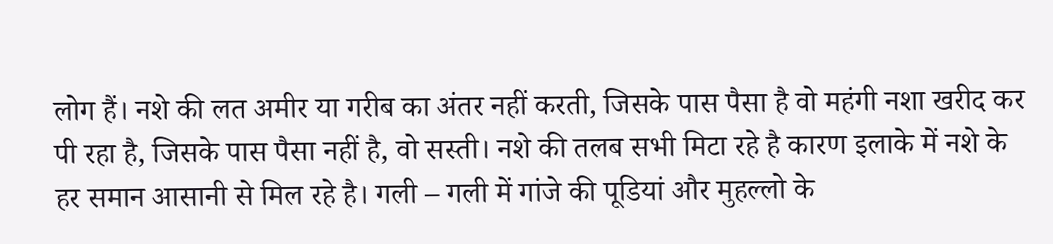लोग हैं। नशे की लत अमीर या गरीब का अंतर नहीं करती, जिसके पास पैसा है वो महंगी नशा खरीद कर पी रहा है, जिसके पास पैसा नहीं है, वो सस्ती। नशे की तलब सभी मिटा रहे है कारण इलाके में नशे के हर समान आसानी से मिल रहे है। गली – गली में गांजे की पूडियां और मुहल्लो के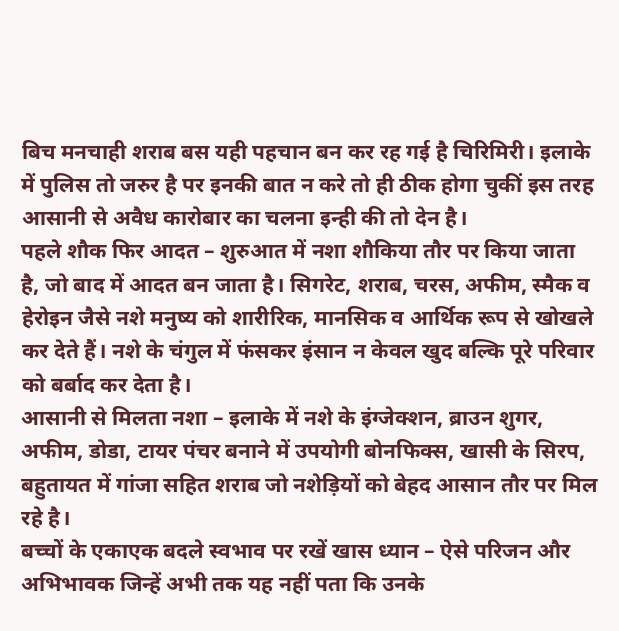बिच मनचाही शराब बस यही पहचान बन कर रह गई है चिरिमिरी। इलाके में पुलिस तो जरुर है पर इनकी बात न करे तो ही ठीक होगा चुकीं इस तरह आसानी से अवैध कारोबार का चलना इन्ही की तो देन है।
पहले शौक फिर आदत – शुरुआत में नशा शौकिया तौर पर किया जाता है, जो बाद में आदत बन जाता है। सिगरेट, शराब, चरस, अफीम, स्मैक व हेरोइन जैसे नशे मनुष्य को शारीरिक, मानसिक व आर्थिक रूप से खोखले कर देते हैं। नशे के चंगुल में फंसकर इंसान न केवल खुद बल्कि पूरे परिवार को बर्बाद कर देता है।
आसानी से मिलता नशा – इलाके में नशे के इंग्जेक्शन, ब्राउन शुगर, अफीम, डोडा, टायर पंचर बनाने में उपयोगी बोनफिक्स, खासी के सिरप, बहुतायत में गांजा सहित शराब जो नशेड़ियों को बेहद आसान तौर पर मिल रहे है।
बच्चों के एकाएक बदले स्वभाव पर रखें खास ध्यान – ऐसे परिजन और अभिभावक जिन्हें अभी तक यह नहीं पता कि उनके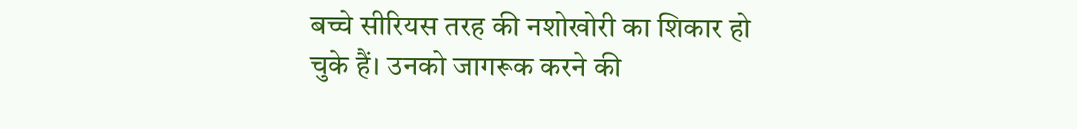बच्चे सीरियस तरह की नशोखोरी का शिकार हो चुके हैं। उनको जागरूक करने की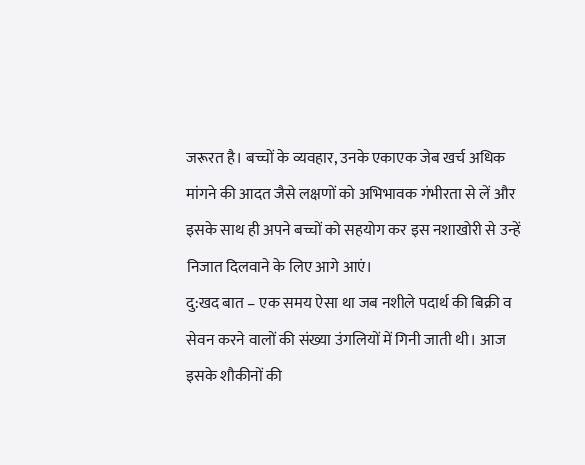जरूरत है। बच्चों के व्यवहार, उनके एकाएक जेब खर्च अधिक मांगने की आदत जैसे लक्षणों को अभिभावक गंभीरता से लें और इसके साथ ही अपने बच्चों को सहयोग कर इस नशाखोरी से उन्हें निजात दिलवाने के लिए आगे आएं।
दु:खद बात – एक समय ऐसा था जब नशीले पदार्थ की बिक्री व सेवन करने वालों की संख्या उंगलियों में गिनी जाती थी। आज इसके शौकीनों की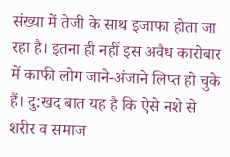संख्या में तेजी के साथ इजाफा होता जा रहा है। इतना ही नहीं इस अवैध कारोबार में काफी लोग जाने-अंजाने लिप्त हो चुके हैं। दु:खद बात यह है कि ऐसे नशे से शरीर व समाज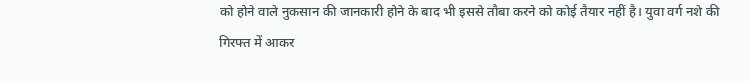को होने वाले नुकसान की जानकारी होने के बाद भी इससे तौबा करने को कोई तैयार नहीं है। युवा वर्ग नशे की गिरफ्त में आकर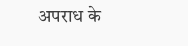अपराध के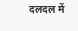दलदल में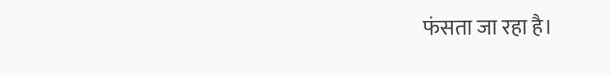फंसता जा रहा है।